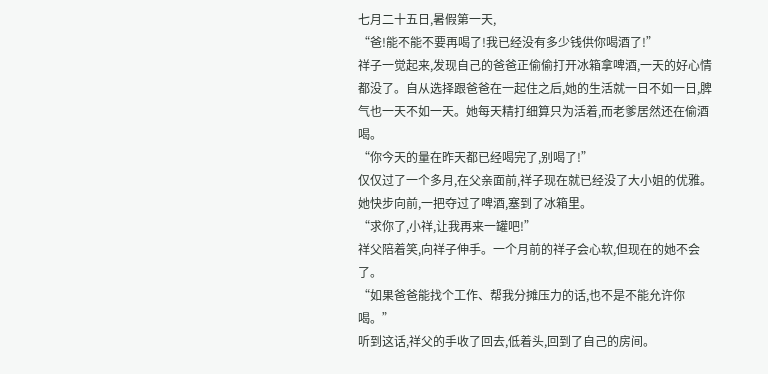七月二十五日,暑假第一天,
“爸!能不能不要再喝了!我已经没有多少钱供你喝酒了!”
祥子一觉起来,发现自己的爸爸正偷偷打开冰箱拿啤酒,一天的好心情都没了。自从选择跟爸爸在一起住之后,她的生活就一日不如一日,脾气也一天不如一天。她每天精打细算只为活着,而老爹居然还在偷酒喝。
“你今天的量在昨天都已经喝完了,别喝了!”
仅仅过了一个多月,在父亲面前,祥子现在就已经没了大小姐的优雅。她快步向前,一把夺过了啤酒,塞到了冰箱里。
“求你了,小祥,让我再来一罐吧!”
祥父陪着笑,向祥子伸手。一个月前的祥子会心软,但现在的她不会了。
“如果爸爸能找个工作、帮我分摊压力的话,也不是不能允许你喝。”
听到这话,祥父的手收了回去,低着头,回到了自己的房间。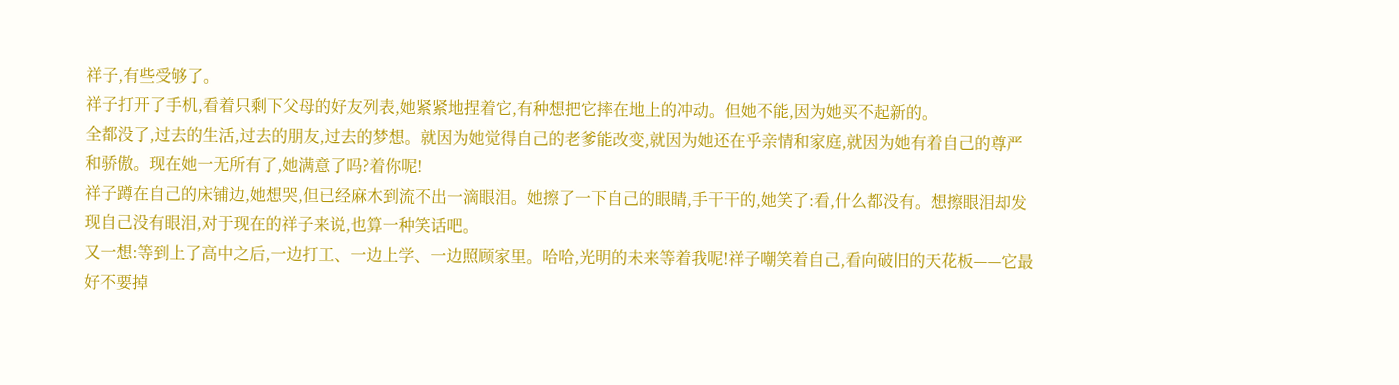祥子,有些受够了。
祥子打开了手机,看着只剩下父母的好友列表,她紧紧地捏着它,有种想把它摔在地上的冲动。但她不能,因为她买不起新的。
全都没了,过去的生活,过去的朋友,过去的梦想。就因为她觉得自己的老爹能改变,就因为她还在乎亲情和家庭,就因为她有着自己的尊严和骄傲。现在她一无所有了,她满意了吗?着你呢!
祥子蹲在自己的床铺边,她想哭,但已经麻木到流不出一滴眼泪。她擦了一下自己的眼睛,手干干的,她笑了:看,什么都没有。想擦眼泪却发现自己没有眼泪,对于现在的祥子来说,也算一种笑话吧。
又一想:等到上了高中之后,一边打工、一边上学、一边照顾家里。哈哈,光明的未来等着我呢!祥子嘲笑着自己,看向破旧的天花板——它最好不要掉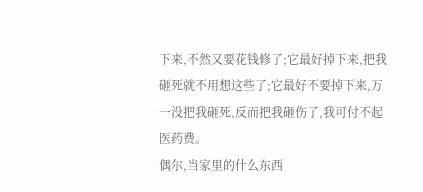下来,不然又要花钱修了;它最好掉下来,把我砸死就不用想这些了;它最好不要掉下来,万一没把我砸死,反而把我砸伤了,我可付不起医药费。
偶尔,当家里的什么东西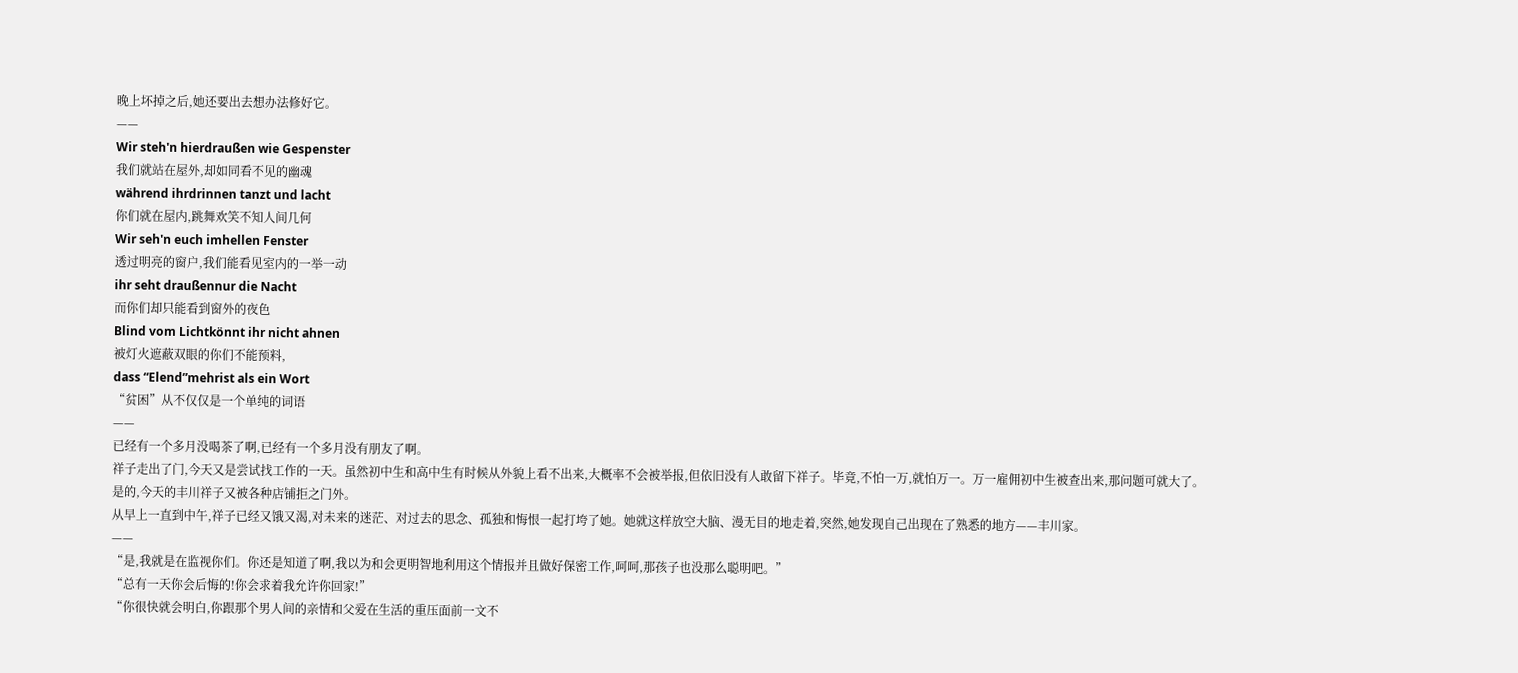晚上坏掉之后,她还要出去想办法修好它。
——
Wir steh'n hierdraußen wie Gespenster
我们就站在屋外,却如同看不见的幽魂
während ihrdrinnen tanzt und lacht
你们就在屋内,跳舞欢笑不知人间几何
Wir seh'n euch imhellen Fenster
透过明亮的窗户,我们能看见室内的一举一动
ihr seht draußennur die Nacht
而你们却只能看到窗外的夜色
Blind vom Lichtkönnt ihr nicht ahnen
被灯火遮蔽双眼的你们不能预料,
dass “Elend”mehrist als ein Wort
“贫困”从不仅仅是一个单纯的词语
——
已经有一个多月没喝茶了啊,已经有一个多月没有朋友了啊。
祥子走出了门,今天又是尝试找工作的一天。虽然初中生和高中生有时候从外貌上看不出来,大概率不会被举报,但依旧没有人敢留下祥子。毕竟,不怕一万,就怕万一。万一雇佣初中生被查出来,那问题可就大了。
是的,今天的丰川祥子又被各种店铺拒之门外。
从早上一直到中午,祥子已经又饿又渴,对未来的迷茫、对过去的思念、孤独和悔恨一起打垮了她。她就这样放空大脑、漫无目的地走着,突然,她发现自己出现在了熟悉的地方——丰川家。
——
“是,我就是在监视你们。你还是知道了啊,我以为和会更明智地利用这个情报并且做好保密工作,呵呵,那孩子也没那么聪明吧。”
“总有一天你会后悔的!你会求着我允许你回家!”
“你很快就会明白,你跟那个男人间的亲情和父爱在生活的重压面前一文不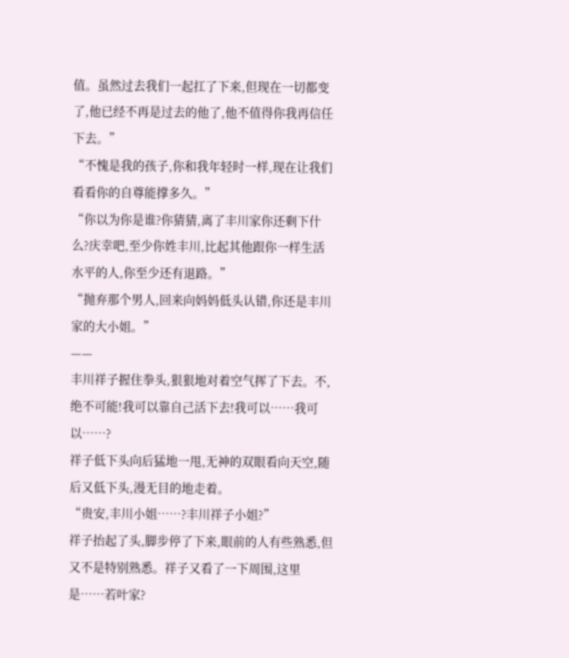值。虽然过去我们一起扛了下来,但现在一切都变了,他已经不再是过去的他了,他不值得你我再信任下去。”
“不愧是我的孩子,你和我年轻时一样,现在让我们看看你的自尊能撑多久。”
“你以为你是谁?你猜猜,离了丰川家你还剩下什么?庆幸吧,至少你姓丰川,比起其他跟你一样生活水平的人,你至少还有退路。”
“抛弃那个男人,回来向妈妈低头认错,你还是丰川家的大小姐。”
——
丰川祥子握住拳头,狠狠地对着空气挥了下去。不,绝不可能!我可以靠自己活下去!我可以……我可以……?
祥子低下头向后猛地一甩,无神的双眼看向天空,随后又低下头,漫无目的地走着。
“贵安,丰川小姐……?丰川祥子小姐?”
祥子抬起了头,脚步停了下来,眼前的人有些熟悉,但又不是特别熟悉。祥子又看了一下周围,这里是……若叶家?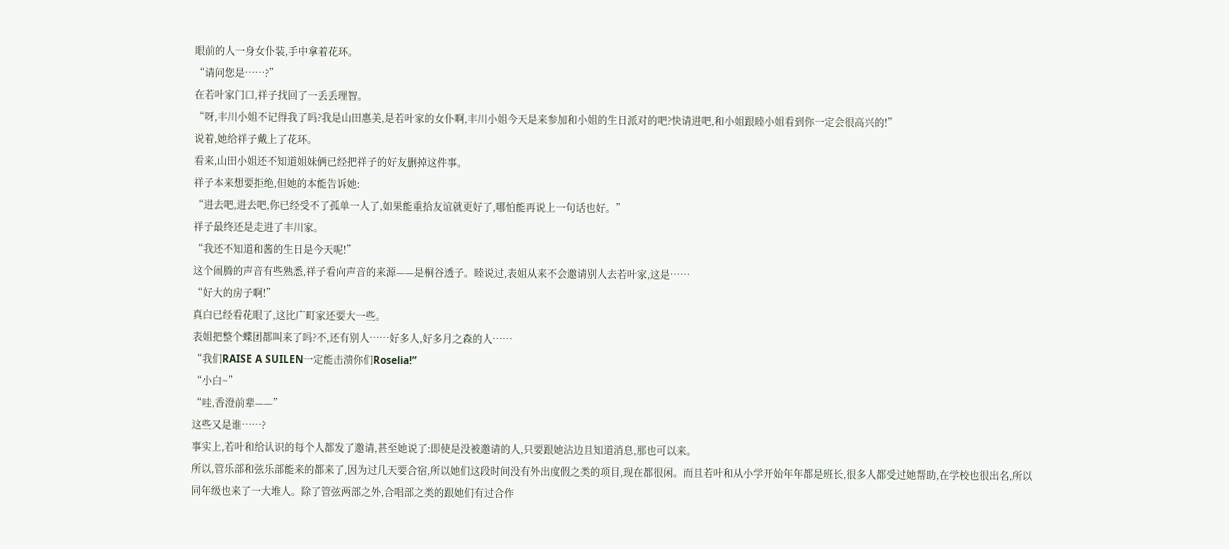眼前的人一身女仆装,手中拿着花环。
“请问您是……?”
在若叶家门口,祥子找回了一丢丢理智。
“呀,丰川小姐不记得我了吗?我是山田惠美,是若叶家的女仆啊,丰川小姐今天是来参加和小姐的生日派对的吧?快请进吧,和小姐跟睦小姐看到你一定会很高兴的!”
说着,她给祥子戴上了花环。
看来,山田小姐还不知道姐妹俩已经把祥子的好友删掉这件事。
祥子本来想要拒绝,但她的本能告诉她:
“进去吧,进去吧,你已经受不了孤单一人了,如果能重拾友谊就更好了,哪怕能再说上一句话也好。”
祥子最终还是走进了丰川家。
“我还不知道和酱的生日是今天呢!”
这个闹腾的声音有些熟悉,祥子看向声音的来源——是桐谷透子。睦说过,表姐从来不会邀请别人去若叶家,这是……
“好大的房子啊!”
真白已经看花眼了,这比广町家还要大一些。
表姐把整个蝶团都叫来了吗?不,还有别人……好多人,好多月之森的人……
“我们RAISE A SUILEN一定能击溃你们Roselia!”
“小白~”
“哇,香澄前辈——”
这些又是谁……?
事实上,若叶和给认识的每个人都发了邀请,甚至她说了:即使是没被邀请的人,只要跟她沾边且知道消息,那也可以来。
所以,管乐部和弦乐部能来的都来了,因为过几天要合宿,所以她们这段时间没有外出度假之类的项目,现在都很闲。而且若叶和从小学开始年年都是班长,很多人都受过她帮助,在学校也很出名,所以同年级也来了一大堆人。除了管弦两部之外,合唱部之类的跟她们有过合作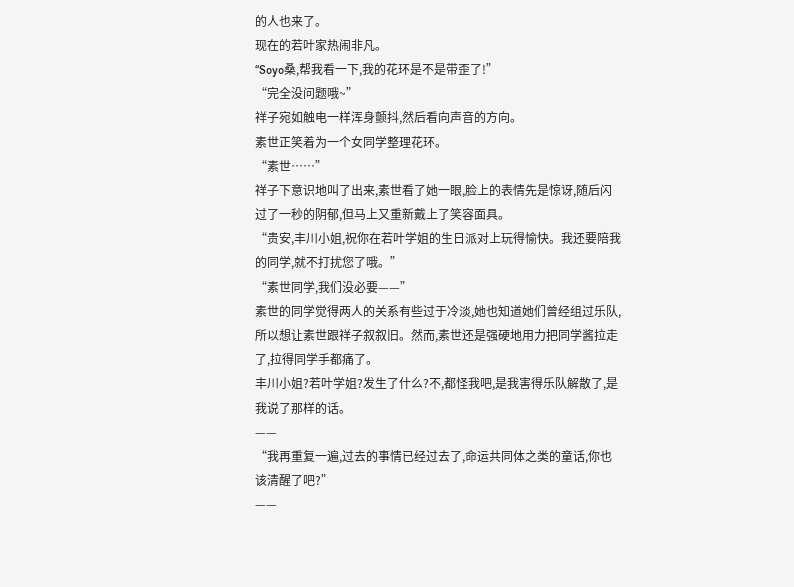的人也来了。
现在的若叶家热闹非凡。
“Soyo桑,帮我看一下,我的花环是不是带歪了!”
“完全没问题哦~”
祥子宛如触电一样浑身颤抖,然后看向声音的方向。
素世正笑着为一个女同学整理花环。
“素世……”
祥子下意识地叫了出来,素世看了她一眼,脸上的表情先是惊讶,随后闪过了一秒的阴郁,但马上又重新戴上了笑容面具。
“贵安,丰川小姐,祝你在若叶学姐的生日派对上玩得愉快。我还要陪我的同学,就不打扰您了哦。”
“素世同学,我们没必要——”
素世的同学觉得两人的关系有些过于冷淡,她也知道她们曾经组过乐队,所以想让素世跟祥子叙叙旧。然而,素世还是强硬地用力把同学酱拉走了,拉得同学手都痛了。
丰川小姐?若叶学姐?发生了什么?不,都怪我吧,是我害得乐队解散了,是我说了那样的话。
——
“我再重复一遍,过去的事情已经过去了,命运共同体之类的童话,你也该清醒了吧?”
——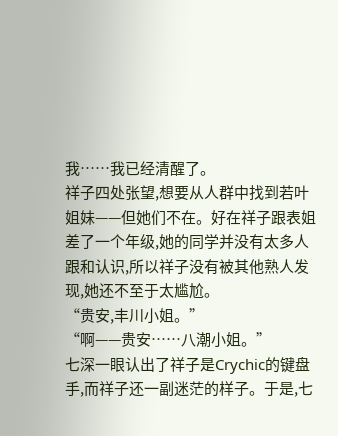我……我已经清醒了。
祥子四处张望,想要从人群中找到若叶姐妹——但她们不在。好在祥子跟表姐差了一个年级,她的同学并没有太多人跟和认识,所以祥子没有被其他熟人发现,她还不至于太尴尬。
“贵安,丰川小姐。”
“啊——贵安……八潮小姐。”
七深一眼认出了祥子是Crychic的键盘手,而祥子还一副迷茫的样子。于是,七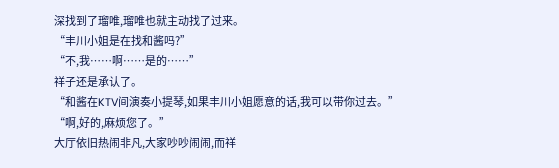深找到了瑠唯,瑠唯也就主动找了过来。
“丰川小姐是在找和酱吗?”
“不,我……啊……是的……”
祥子还是承认了。
“和酱在KTV间演奏小提琴,如果丰川小姐愿意的话,我可以带你过去。”
“啊,好的,麻烦您了。”
大厅依旧热闹非凡,大家吵吵闹闹,而祥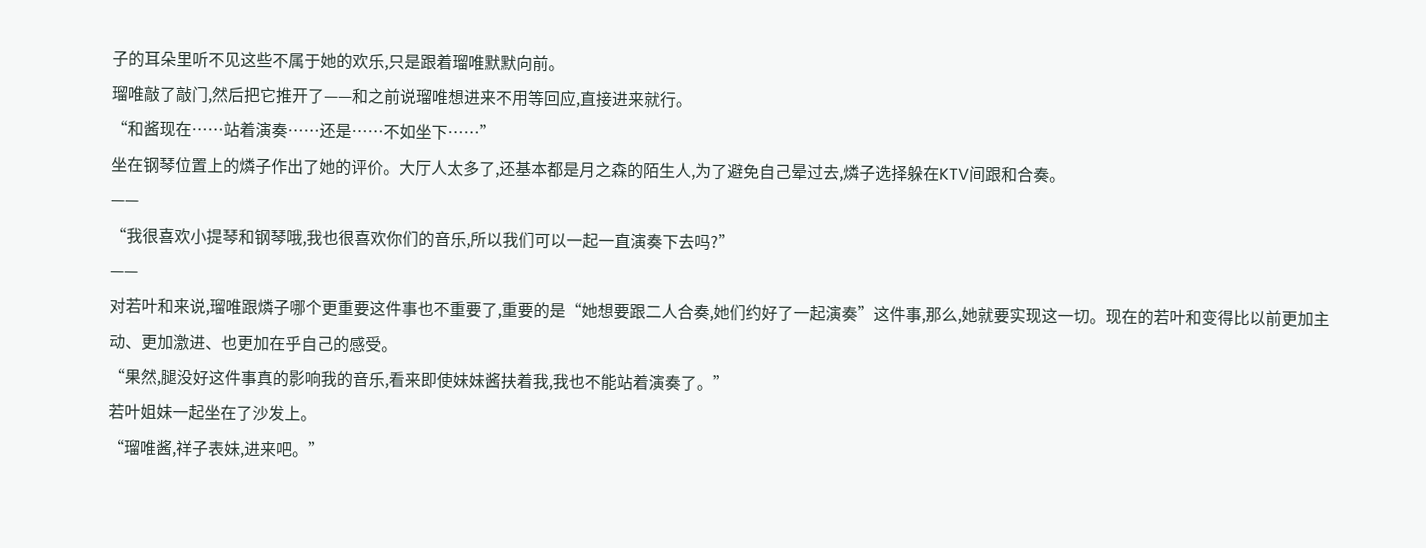子的耳朵里听不见这些不属于她的欢乐,只是跟着瑠唯默默向前。
瑠唯敲了敲门,然后把它推开了——和之前说瑠唯想进来不用等回应,直接进来就行。
“和酱现在……站着演奏……还是……不如坐下……”
坐在钢琴位置上的燐子作出了她的评价。大厅人太多了,还基本都是月之森的陌生人,为了避免自己晕过去,燐子选择躲在KTV间跟和合奏。
——
“我很喜欢小提琴和钢琴哦,我也很喜欢你们的音乐,所以我们可以一起一直演奏下去吗?”
——
对若叶和来说,瑠唯跟燐子哪个更重要这件事也不重要了,重要的是“她想要跟二人合奏,她们约好了一起演奏”这件事,那么,她就要实现这一切。现在的若叶和变得比以前更加主动、更加激进、也更加在乎自己的感受。
“果然,腿没好这件事真的影响我的音乐,看来即使妹妹酱扶着我,我也不能站着演奏了。”
若叶姐妹一起坐在了沙发上。
“瑠唯酱,祥子表妹,进来吧。”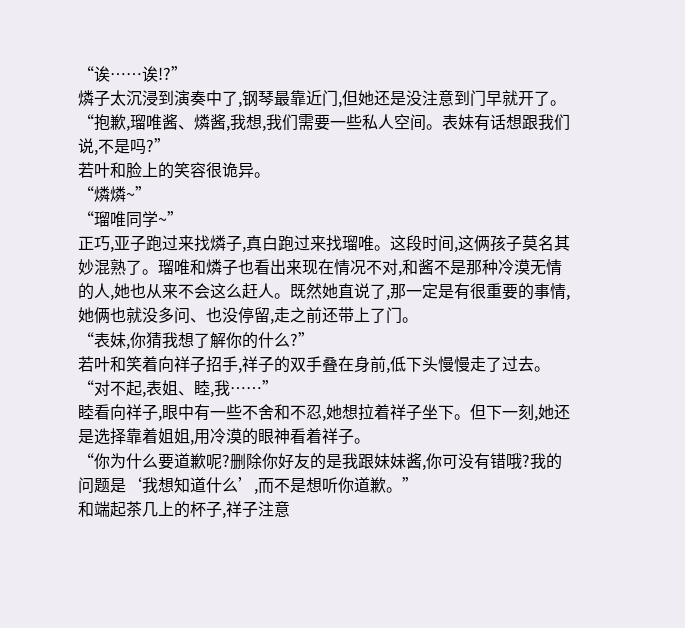“诶……诶!?”
燐子太沉浸到演奏中了,钢琴最靠近门,但她还是没注意到门早就开了。
“抱歉,瑠唯酱、燐酱,我想,我们需要一些私人空间。表妹有话想跟我们说,不是吗?”
若叶和脸上的笑容很诡异。
“燐燐~”
“瑠唯同学~”
正巧,亚子跑过来找燐子,真白跑过来找瑠唯。这段时间,这俩孩子莫名其妙混熟了。瑠唯和燐子也看出来现在情况不对,和酱不是那种冷漠无情的人,她也从来不会这么赶人。既然她直说了,那一定是有很重要的事情,她俩也就没多问、也没停留,走之前还带上了门。
“表妹,你猜我想了解你的什么?”
若叶和笑着向祥子招手,祥子的双手叠在身前,低下头慢慢走了过去。
“对不起,表姐、睦,我……”
睦看向祥子,眼中有一些不舍和不忍,她想拉着祥子坐下。但下一刻,她还是选择靠着姐姐,用冷漠的眼神看着祥子。
“你为什么要道歉呢?删除你好友的是我跟妹妹酱,你可没有错哦?我的问题是‘我想知道什么’,而不是想听你道歉。”
和端起茶几上的杯子,祥子注意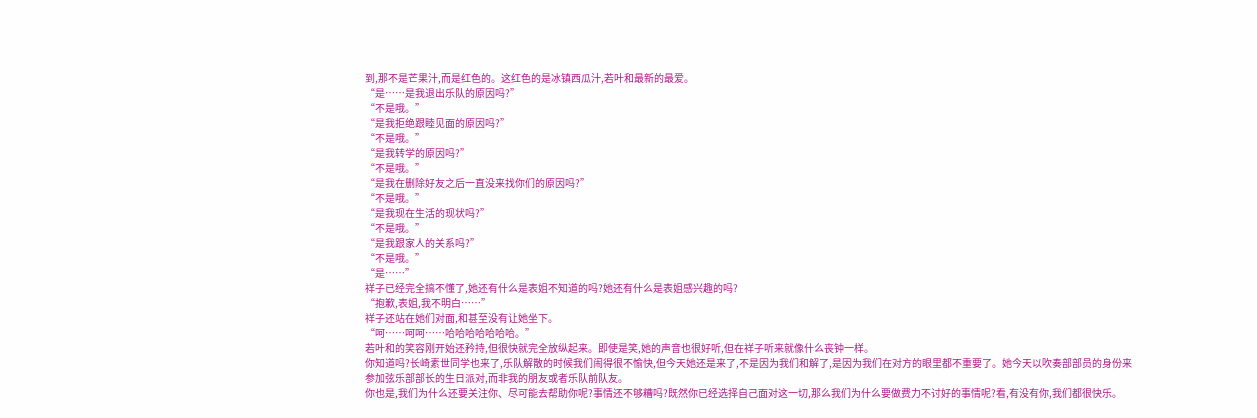到,那不是芒果汁,而是红色的。这红色的是冰镇西瓜汁,若叶和最新的最爱。
“是……是我退出乐队的原因吗?”
“不是哦。”
“是我拒绝跟睦见面的原因吗?”
“不是哦。”
“是我转学的原因吗?”
“不是哦。”
“是我在删除好友之后一直没来找你们的原因吗?”
“不是哦。”
“是我现在生活的现状吗?”
“不是哦。”
“是我跟家人的关系吗?”
“不是哦。”
“是……”
祥子已经完全搞不懂了,她还有什么是表姐不知道的吗?她还有什么是表姐感兴趣的吗?
“抱歉,表姐,我不明白……”
祥子还站在她们对面,和甚至没有让她坐下。
“呵……呵呵……哈哈哈哈哈哈哈。”
若叶和的笑容刚开始还矜持,但很快就完全放纵起来。即使是笑,她的声音也很好听,但在祥子听来就像什么丧钟一样。
你知道吗?长崎素世同学也来了,乐队解散的时候我们闹得很不愉快,但今天她还是来了,不是因为我们和解了,是因为我们在对方的眼里都不重要了。她今天以吹奏部部员的身份来参加弦乐部部长的生日派对,而非我的朋友或者乐队前队友。
你也是,我们为什么还要关注你、尽可能去帮助你呢?事情还不够糟吗?既然你已经选择自己面对这一切,那么我们为什么要做费力不讨好的事情呢?看,有没有你,我们都很快乐。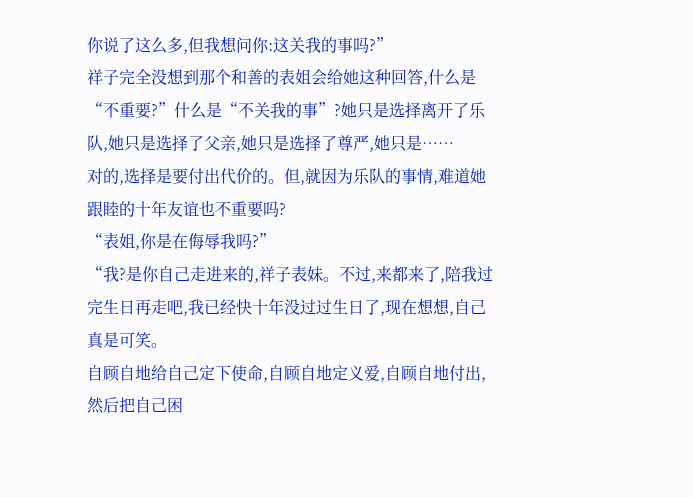你说了这么多,但我想问你:这关我的事吗?”
祥子完全没想到那个和善的表姐会给她这种回答,什么是“不重要?”什么是“不关我的事”?她只是选择离开了乐队,她只是选择了父亲,她只是选择了尊严,她只是……
对的,选择是要付出代价的。但,就因为乐队的事情,难道她跟睦的十年友谊也不重要吗?
“表姐,你是在侮辱我吗?”
“我?是你自己走进来的,祥子表妹。不过,来都来了,陪我过完生日再走吧,我已经快十年没过过生日了,现在想想,自己真是可笑。
自顾自地给自己定下使命,自顾自地定义爱,自顾自地付出,然后把自己困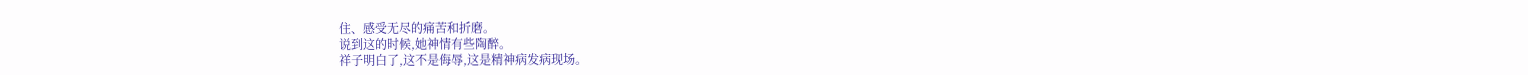住、感受无尽的痛苦和折磨。
说到这的时候,她神情有些陶醉。
祥子明白了,这不是侮辱,这是精神病发病现场。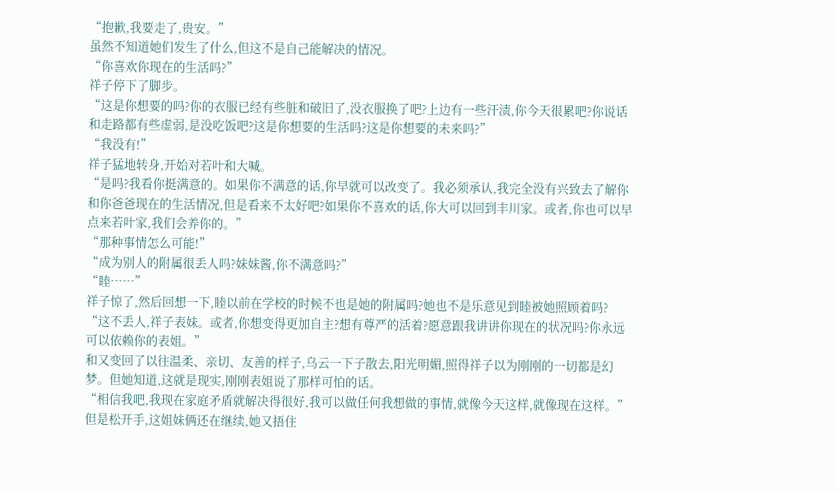“抱歉,我要走了,贵安。”
虽然不知道她们发生了什么,但这不是自己能解决的情况。
“你喜欢你现在的生活吗?”
祥子停下了脚步。
“这是你想要的吗?你的衣服已经有些脏和破旧了,没衣服换了吧?上边有一些汗渍,你今天很累吧?你说话和走路都有些虚弱,是没吃饭吧?这是你想要的生活吗?这是你想要的未来吗?”
“我没有!”
祥子猛地转身,开始对若叶和大喊。
“是吗?我看你挺满意的。如果你不满意的话,你早就可以改变了。我必须承认,我完全没有兴致去了解你和你爸爸现在的生活情况,但是看来不太好吧?如果你不喜欢的话,你大可以回到丰川家。或者,你也可以早点来若叶家,我们会养你的。”
“那种事情怎么可能!”
“成为别人的附属很丢人吗?妹妹酱,你不满意吗?”
“睦……”
祥子惊了,然后回想一下,睦以前在学校的时候不也是她的附属吗?她也不是乐意见到睦被她照顾着吗?
“这不丢人,祥子表妹。或者,你想变得更加自主?想有尊严的活着?愿意跟我讲讲你现在的状况吗?你永远可以依赖你的表姐。”
和又变回了以往温柔、亲切、友善的样子,乌云一下子散去,阳光明媚,照得祥子以为刚刚的一切都是幻梦。但她知道,这就是现实,刚刚表姐说了那样可怕的话。
“相信我吧,我现在家庭矛盾就解决得很好,我可以做任何我想做的事情,就像今天这样,就像现在这样。”
但是松开手,这姐妹俩还在继续,她又捂住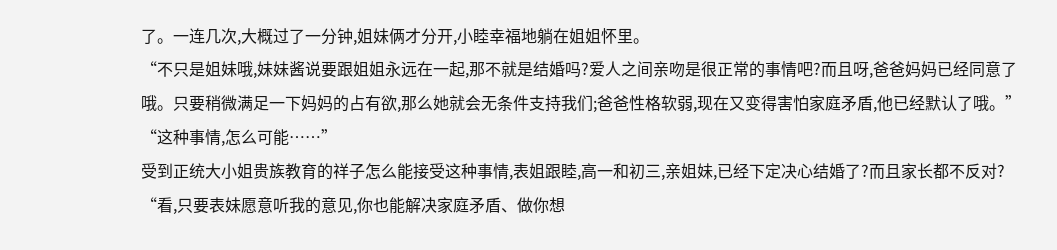了。一连几次,大概过了一分钟,姐妹俩才分开,小睦幸福地躺在姐姐怀里。
“不只是姐妹哦,妹妹酱说要跟姐姐永远在一起,那不就是结婚吗?爱人之间亲吻是很正常的事情吧?而且呀,爸爸妈妈已经同意了哦。只要稍微满足一下妈妈的占有欲,那么她就会无条件支持我们;爸爸性格软弱,现在又变得害怕家庭矛盾,他已经默认了哦。”
“这种事情,怎么可能……”
受到正统大小姐贵族教育的祥子怎么能接受这种事情,表姐跟睦,高一和初三,亲姐妹,已经下定决心结婚了?而且家长都不反对?
“看,只要表妹愿意听我的意见,你也能解决家庭矛盾、做你想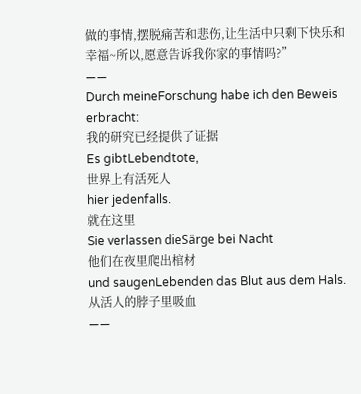做的事情,摆脱痛苦和悲伤,让生活中只剩下快乐和幸福~所以,愿意告诉我你家的事情吗?”
——
Durch meineForschung habe ich den Beweis erbracht:
我的研究已经提供了证据
Es gibtLebendtote,
世界上有活死人
hier jedenfalls.
就在这里
Sie verlassen dieSärge bei Nacht
他们在夜里爬出棺材
und saugenLebenden das Blut aus dem Hals.
从活人的脖子里吸血
——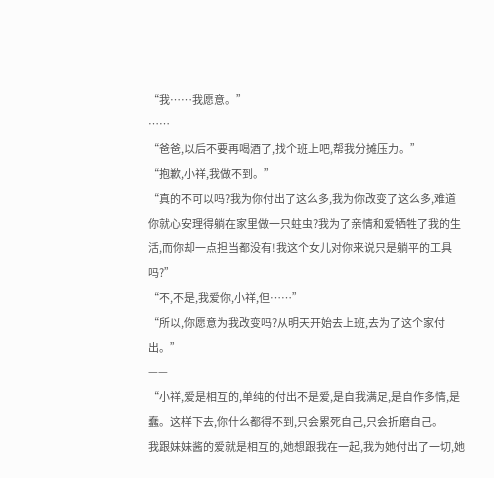“我……我愿意。”
……
“爸爸,以后不要再喝酒了,找个班上吧,帮我分摊压力。”
“抱歉,小祥,我做不到。”
“真的不可以吗?我为你付出了这么多,我为你改变了这么多,难道你就心安理得躺在家里做一只蛀虫?我为了亲情和爱牺牲了我的生活,而你却一点担当都没有!我这个女儿对你来说只是躺平的工具吗?”
“不,不是,我爱你,小祥,但……”
“所以,你愿意为我改变吗?从明天开始去上班,去为了这个家付出。”
——
“小祥,爱是相互的,单纯的付出不是爱,是自我满足,是自作多情,是蠢。这样下去,你什么都得不到,只会累死自己,只会折磨自己。
我跟妹妹酱的爱就是相互的,她想跟我在一起,我为她付出了一切,她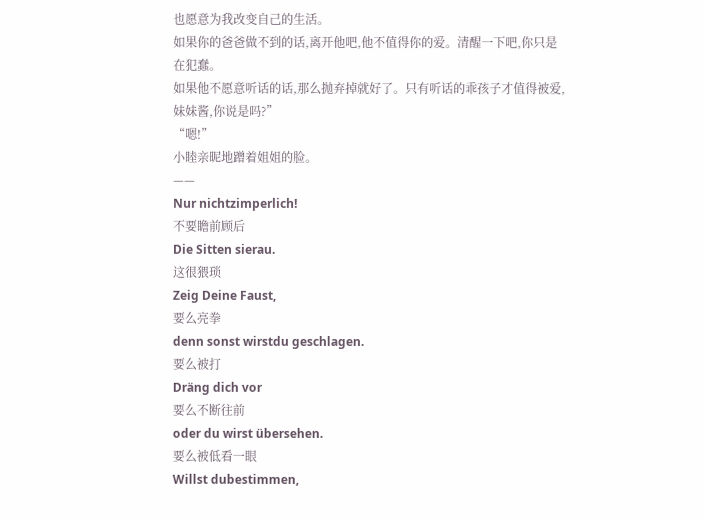也愿意为我改变自己的生活。
如果你的爸爸做不到的话,离开他吧,他不值得你的爱。清醒一下吧,你只是在犯蠢。
如果他不愿意听话的话,那么抛弃掉就好了。只有听话的乖孩子才值得被爱,妹妹酱,你说是吗?”
“嗯!”
小睦亲昵地蹭着姐姐的脸。
——
Nur nichtzimperlich!
不要瞻前顾后
Die Sitten sierau.
这很猥琐
Zeig Deine Faust,
要么亮拳
denn sonst wirstdu geschlagen.
要么被打
Dräng dich vor
要么不断往前
oder du wirst übersehen.
要么被低看一眼
Willst dubestimmen,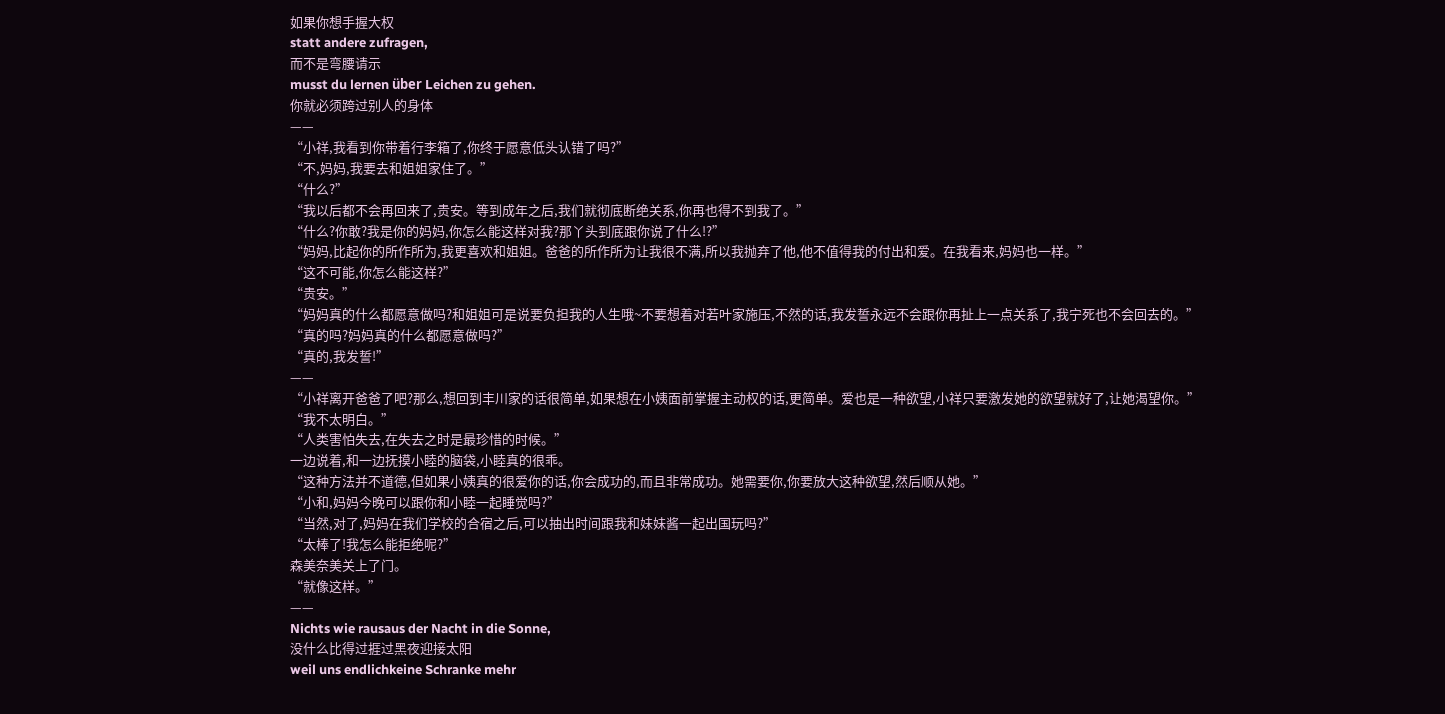如果你想手握大权
statt andere zufragen,
而不是弯腰请示
musst du lernen über Leichen zu gehen.
你就必须跨过别人的身体
——
“小祥,我看到你带着行李箱了,你终于愿意低头认错了吗?”
“不,妈妈,我要去和姐姐家住了。”
“什么?”
“我以后都不会再回来了,贵安。等到成年之后,我们就彻底断绝关系,你再也得不到我了。”
“什么?你敢?我是你的妈妈,你怎么能这样对我?那丫头到底跟你说了什么!?”
“妈妈,比起你的所作所为,我更喜欢和姐姐。爸爸的所作所为让我很不满,所以我抛弃了他,他不值得我的付出和爱。在我看来,妈妈也一样。”
“这不可能,你怎么能这样?”
“贵安。”
“妈妈真的什么都愿意做吗?和姐姐可是说要负担我的人生哦~不要想着对若叶家施压,不然的话,我发誓永远不会跟你再扯上一点关系了,我宁死也不会回去的。”
“真的吗?妈妈真的什么都愿意做吗?”
“真的,我发誓!”
——
“小祥离开爸爸了吧?那么,想回到丰川家的话很简单,如果想在小姨面前掌握主动权的话,更简单。爱也是一种欲望,小祥只要激发她的欲望就好了,让她渴望你。”
“我不太明白。”
“人类害怕失去,在失去之时是最珍惜的时候。”
一边说着,和一边抚摸小睦的脑袋,小睦真的很乖。
“这种方法并不道德,但如果小姨真的很爱你的话,你会成功的,而且非常成功。她需要你,你要放大这种欲望,然后顺从她。”
“小和,妈妈今晚可以跟你和小睦一起睡觉吗?”
“当然,对了,妈妈在我们学校的合宿之后,可以抽出时间跟我和妹妹酱一起出国玩吗?”
“太棒了!我怎么能拒绝呢?”
森美奈美关上了门。
“就像这样。”
——
Nichts wie rausaus der Nacht in die Sonne,
没什么比得过捱过黑夜迎接太阳
weil uns endlichkeine Schranke mehr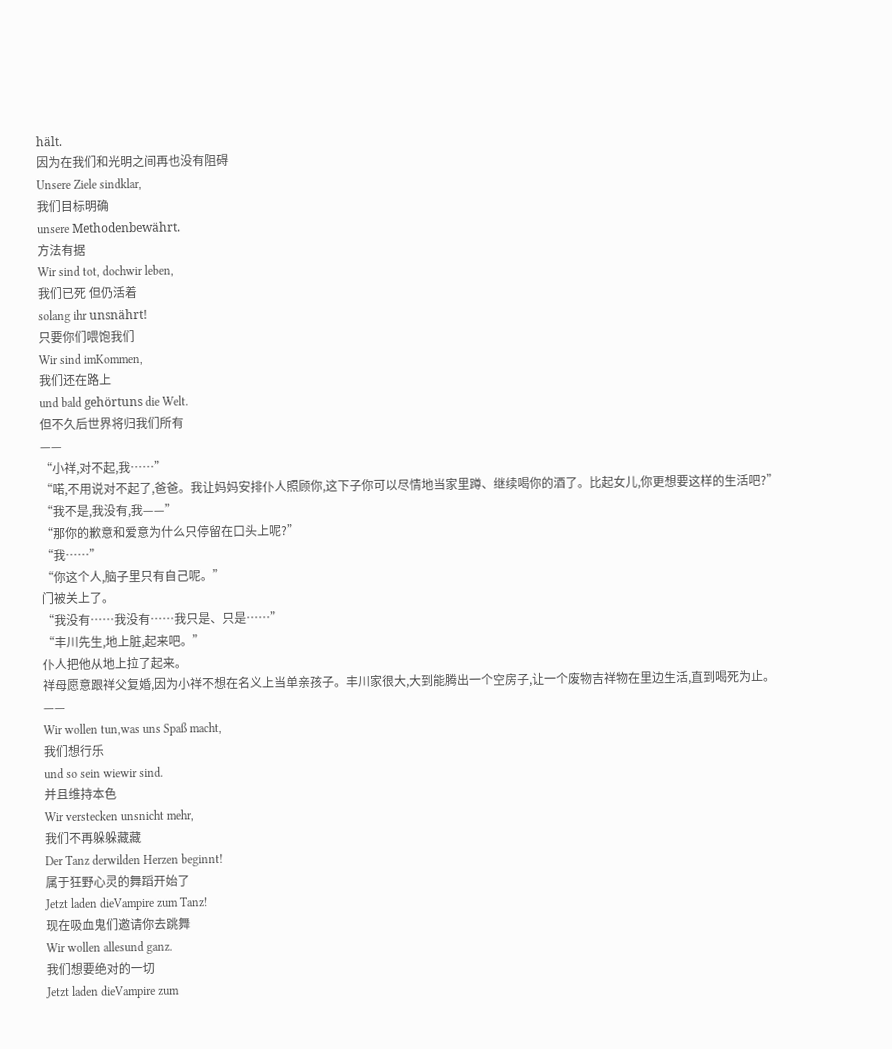hält.
因为在我们和光明之间再也没有阻碍
Unsere Ziele sindklar,
我们目标明确
unsere Methodenbewährt.
方法有据
Wir sind tot, dochwir leben,
我们已死 但仍活着
solang ihr unsnährt!
只要你们喂饱我们
Wir sind imKommen,
我们还在路上
und bald gehörtuns die Welt.
但不久后世界将归我们所有
——
“小祥,对不起,我……”
“喏,不用说对不起了,爸爸。我让妈妈安排仆人照顾你,这下子你可以尽情地当家里蹲、继续喝你的酒了。比起女儿,你更想要这样的生活吧?”
“我不是,我没有,我——”
“那你的歉意和爱意为什么只停留在口头上呢?”
“我……”
“你这个人,脑子里只有自己呢。”
门被关上了。
“我没有……我没有……我只是、只是……”
“丰川先生,地上脏,起来吧。”
仆人把他从地上拉了起来。
祥母愿意跟祥父复婚,因为小祥不想在名义上当单亲孩子。丰川家很大,大到能腾出一个空房子,让一个废物吉祥物在里边生活,直到喝死为止。
——
Wir wollen tun,was uns Spaß macht,
我们想行乐
und so sein wiewir sind.
并且维持本色
Wir verstecken unsnicht mehr,
我们不再躲躲藏藏
Der Tanz derwilden Herzen beginnt!
属于狂野心灵的舞蹈开始了
Jetzt laden dieVampire zum Tanz!
现在吸血鬼们邀请你去跳舞
Wir wollen allesund ganz.
我们想要绝对的一切
Jetzt laden dieVampire zum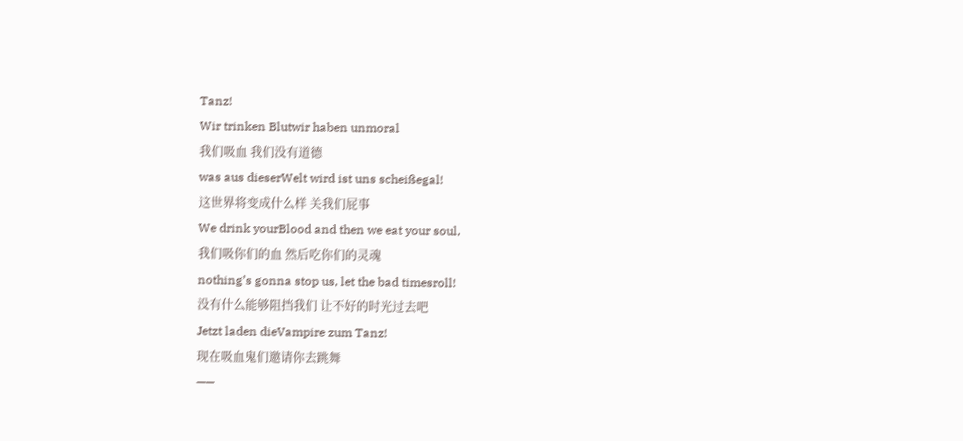Tanz!
Wir trinken Blutwir haben unmoral
我们吸血 我们没有道德
was aus dieserWelt wird ist uns scheißegal!
这世界将变成什么样 关我们屁事
We drink yourBlood and then we eat your soul,
我们吸你们的血 然后吃你们的灵魂
nothing’s gonna stop us, let the bad timesroll!
没有什么能够阻挡我们 让不好的时光过去吧
Jetzt laden dieVampire zum Tanz!
现在吸血鬼们邀请你去跳舞
——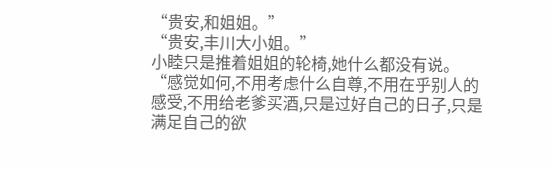“贵安,和姐姐。”
“贵安,丰川大小姐。”
小睦只是推着姐姐的轮椅,她什么都没有说。
“感觉如何,不用考虑什么自尊,不用在乎别人的感受,不用给老爹买酒,只是过好自己的日子,只是满足自己的欲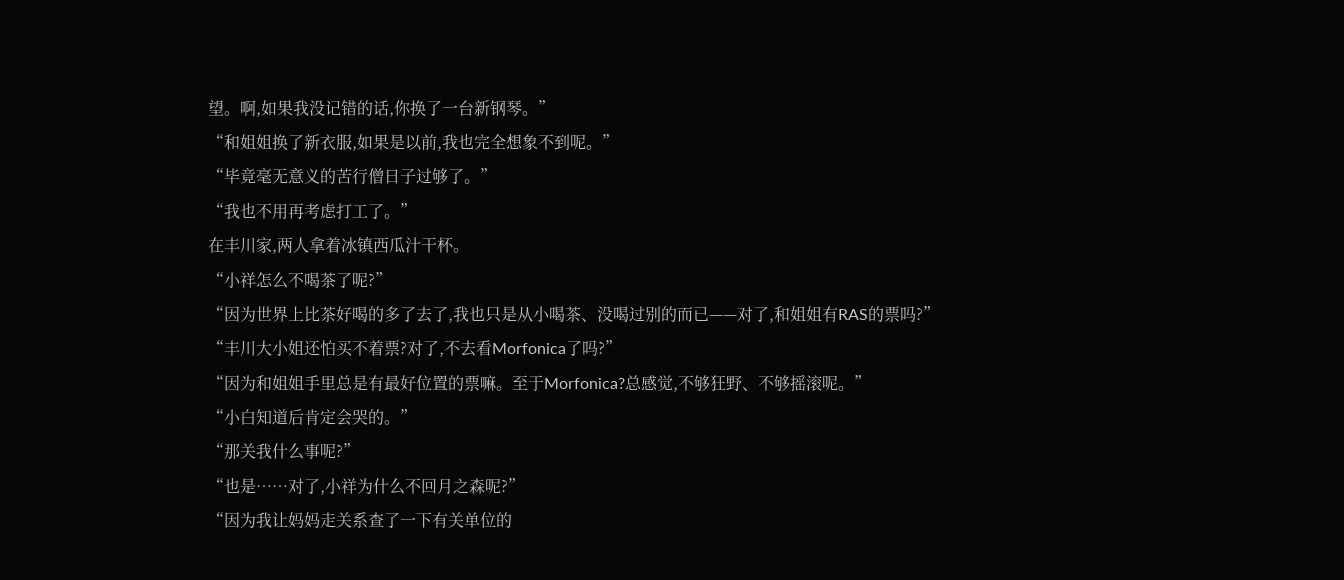望。啊,如果我没记错的话,你换了一台新钢琴。”
“和姐姐换了新衣服,如果是以前,我也完全想象不到呢。”
“毕竟毫无意义的苦行僧日子过够了。”
“我也不用再考虑打工了。”
在丰川家,两人拿着冰镇西瓜汁干杯。
“小祥怎么不喝茶了呢?”
“因为世界上比茶好喝的多了去了,我也只是从小喝茶、没喝过别的而已——对了,和姐姐有RAS的票吗?”
“丰川大小姐还怕买不着票?对了,不去看Morfonica了吗?”
“因为和姐姐手里总是有最好位置的票嘛。至于Morfonica?总感觉,不够狂野、不够摇滚呢。”
“小白知道后肯定会哭的。”
“那关我什么事呢?”
“也是……对了,小祥为什么不回月之森呢?”
“因为我让妈妈走关系查了一下有关单位的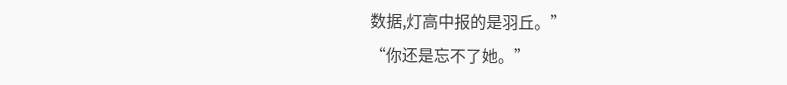数据,灯高中报的是羽丘。”
“你还是忘不了她。”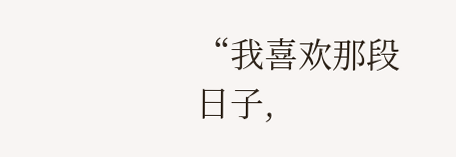“我喜欢那段日子,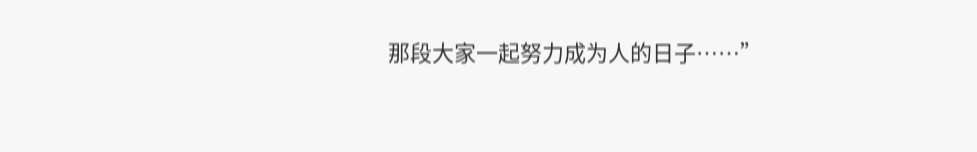那段大家一起努力成为人的日子……”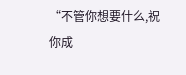“不管你想要什么,祝你成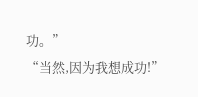功。”
“当然,因为我想成功!”